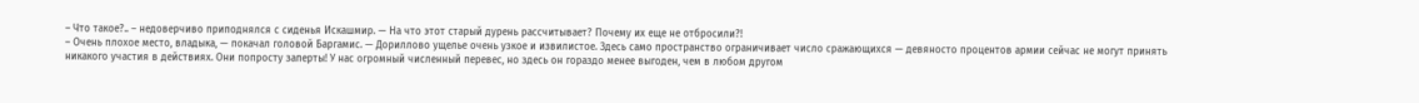– Что такое?.. – недоверчиво приподнялся с сиденья Искашмир. — На что этот старый дурень рассчитывает? Почему их еще не отбросили?!
– Очень плохое место, владыка, — покачал головой Баргамис. — Дориллово ущелье очень узкое и извилистое. Здесь само пространство ограничивает число сражающихся — девяносто процентов армии сейчас не могут принять никакого участия в действиях. Они попросту заперты! У нас огромный численный перевес, но здесь он гораздо менее выгоден, чем в любом другом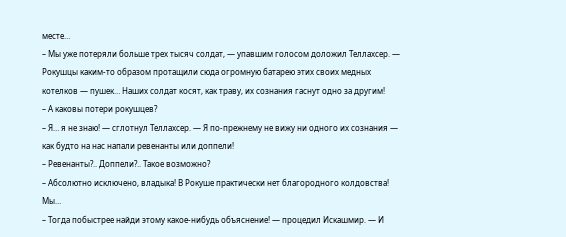месте…
– Мы уже потеряли больше трех тысяч солдат, — упавшим голосом доложил Теллахсер. — Рокушцы каким-то образом протащили сюда огромную батарею этих своих медных котелков — пушек… Наших солдат косят, как траву, их сознания гаснут одно за другим!
– А каковы потери рокушцев?
– Я… я не знаю! — сглотнул Теллахсер. — Я по-прежнему не вижу ни одного их сознания — как будто на нас напали ревенанты или доппели!
– Ревенанты?.. Доппели?.. Такое возможно?
– Абсолютно исключено, владыка! В Рокуше практически нет благородного колдовства! Мы…
– Тогда побыстрее найди этому какое-нибудь объяснение! — процедил Искашмир. — И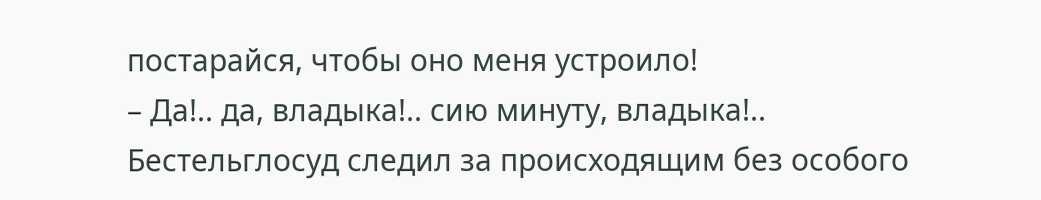постарайся, чтобы оно меня устроило!
– Да!.. да, владыка!.. сию минуту, владыка!..
Бестельглосуд следил за происходящим без особого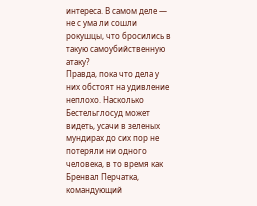интереса. В самом деле — не с ума ли сошли рокушцы, что бросились в такую самоубийственную атаку?
Правда, пока что дела у них обстоят на удивление неплохо. Насколько Бестельглосуд может видеть, усачи в зеленых мундирах до сих пор не потеряли ни одного человека, в то время как Бренвал Перчатка, командующий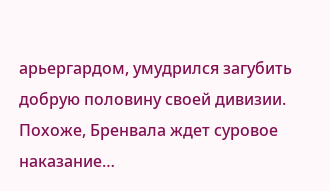арьергардом, умудрился загубить добрую половину своей дивизии.
Похоже, Бренвала ждет суровое наказание…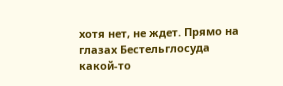хотя нет, не ждет. Прямо на глазах Бестельглосуда какой-то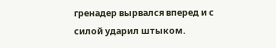гренадер вырвался вперед и с силой ударил штыком.